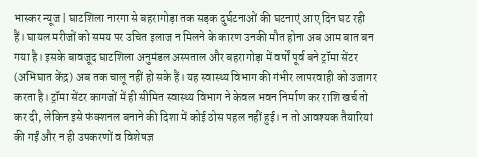भास्कर न्यूज | घाटशिला नारगा से बहरागोड़ा तक सड़क दुर्घटनाओं की घटनाएं आए दिन घट रही हैं। घायल मरीजों को समय पर उचित इलाज न मिलने के कारण उनकी मौत होना अब आम बात बन गया है। इसके बावजूद घाटशिला अनुमंडल अस्पताल और बहरागोड़ा में वर्षों पूर्व बने ट्रॉमा सेंटर (अभिघात केंद्र) अब तक चालू नहीं हो सके हैं। यह स्वास्थ्य विभाग की गंभीर लापरवाही को उजागर करता है। ट्रॉमा सेंटर कागजों में ही सीमित स्वास्थ्य विभाग ने केवल भवन निर्माण कर राशि खर्च तो कर दी, लेकिन इसे फंक्शनल बनाने की दिशा में कोई ठोस पहल नहीं हुई। न तो आवश्यक तैयारियां की गईं और न ही उपकरणों व विशेषज्ञ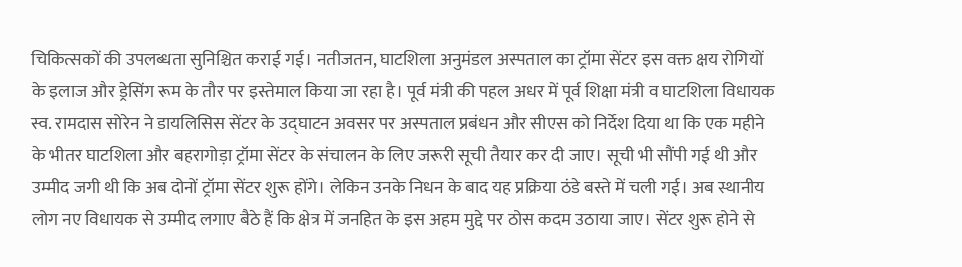चिकित्सकों की उपलब्धता सुनिश्चित कराई गई। नतीजतन, घाटशिला अनुमंडल अस्पताल का ट्रॉमा सेंटर इस वक्त क्षय रोगियों के इलाज और ड्रेसिंग रूम के तौर पर इस्तेमाल किया जा रहा है। पूर्व मंत्री की पहल अधर में पूर्व शिक्षा मंत्री व घाटशिला विधायक स्व. रामदास सोरेन ने डायलिसिस सेंटर के उद्घाटन अवसर पर अस्पताल प्रबंधन और सीएस को निर्देश दिया था कि एक महीने के भीतर घाटशिला और बहरागोड़ा ट्रॉमा सेंटर के संचालन के लिए जरूरी सूची तैयार कर दी जाए। सूची भी सौंपी गई थी और उम्मीद जगी थी कि अब दोनों ट्रॉमा सेंटर शुरू होंगे। लेकिन उनके निधन के बाद यह प्रक्रिया ठंडे बस्ते में चली गई। अब स्थानीय लोग नए विधायक से उम्मीद लगाए बैठे हैं कि क्षेत्र में जनहित के इस अहम मुद्दे पर ठोस कदम उठाया जाए। सेंटर शुरू होने से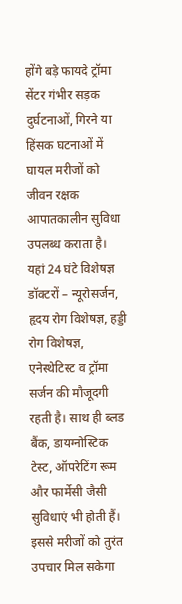होंगे बड़े फायदे ट्रॉमा सेंटर गंभीर सड़क दुर्घटनाओं, गिरने या हिंसक घटनाओं में घायल मरीजों को जीवन रक्षक आपातकालीन सुविधा उपलब्ध कराता है। यहां 24 घंटे विशेषज्ञ डॉक्टरों – न्यूरोसर्जन, हृदय रोग विशेषज्ञ, हड्डी रोग विशेषज्ञ, एनेस्थेटिस्ट व ट्रॉमा सर्जन की मौजूदगी रहती है। साथ ही ब्लड बैंक, डायग्नोस्टिक टेस्ट, ऑपरेटिंग रूम और फार्मेसी जैसी सुविधाएं भी होती हैं। इससे मरीजों को तुरंत उपचार मिल सकेगा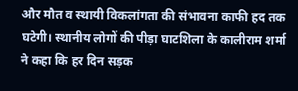और मौत व स्थायी विकलांगता की संभावना काफी हद तक घटेगी। स्थानीय लोगों की पीड़ा घाटशिला के कालीराम शर्मा ने कहा कि हर दिन सड़क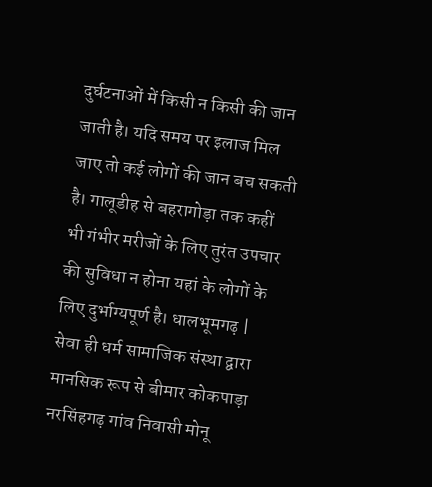दुर्घटनाओं में किसी न किसी की जान जाती है। यदि समय पर इलाज मिल जाए तो कई लोगों की जान बच सकती है। गालूडीह से बहरागोड़ा तक कहीं भी गंभीर मरीजों के लिए तुरंत उपचार की सुविधा न होना यहां के लोगों के लिए दुर्भाग्यपूर्ण है। धालभूमगढ़ | सेवा ही धर्म सामाजिक संस्था द्वारा मानसिक रूप से बीमार कोकपाड़ा नरसिंहगढ़ गांव निवासी मोनू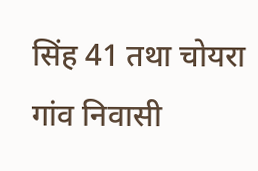सिंह 41 तथा चोयरा गांव निवासी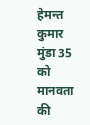हेमन्त कुमार मुंडा 35 को मानवता की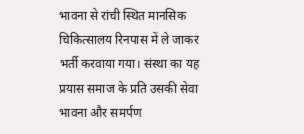भावना से रांची स्थित मानसिक चिकित्सालय रिनपास में ले जाकर भर्ती करवाया गया। संस्था का यह प्रयास समाज के प्रति उसकी सेवा भावना और समर्पण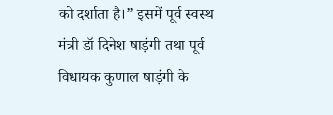को दर्शाता है।” इसमें पूर्व स्वस्थ मंत्री डॉ दिनेश षाड़ंगी तथा पूर्व विधायक कुणाल षाड़ंगी के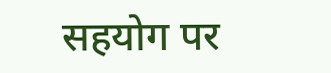सहयोग पर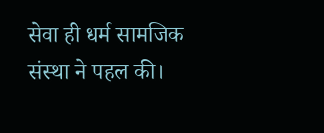सेवा ही धर्म सामजिक संस्था ने पहल की।